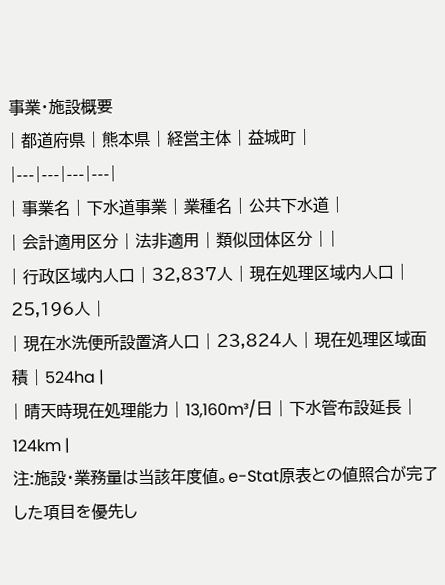事業・施設概要
| 都道府県 | 熊本県 | 経営主体 | 益城町 |
|---|---|---|---|
| 事業名 | 下水道事業 | 業種名 | 公共下水道 |
| 会計適用区分 | 法非適用 | 類似団体区分 | |
| 行政区域内人口 | 32,837人 | 現在処理区域内人口 | 25,196人 |
| 現在水洗便所設置済人口 | 23,824人 | 現在処理区域面積 | 524ha |
| 晴天時現在処理能力 | 13,160m³/日 | 下水管布設延長 | 124km |
注:施設・業務量は当該年度値。e-Stat原表との値照合が完了した項目を優先し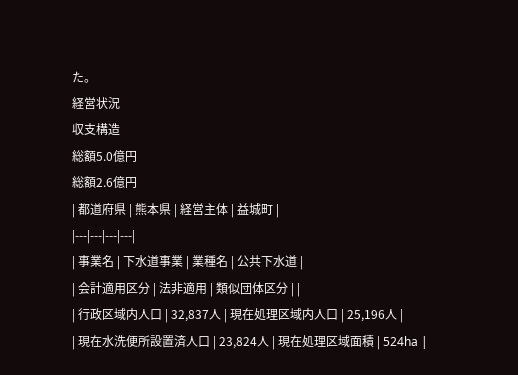た。
経営状況
収支構造
総額5.0億円
総額2.6億円
| 都道府県 | 熊本県 | 経営主体 | 益城町 |
|---|---|---|---|
| 事業名 | 下水道事業 | 業種名 | 公共下水道 |
| 会計適用区分 | 法非適用 | 類似団体区分 | |
| 行政区域内人口 | 32,837人 | 現在処理区域内人口 | 25,196人 |
| 現在水洗便所設置済人口 | 23,824人 | 現在処理区域面積 | 524ha |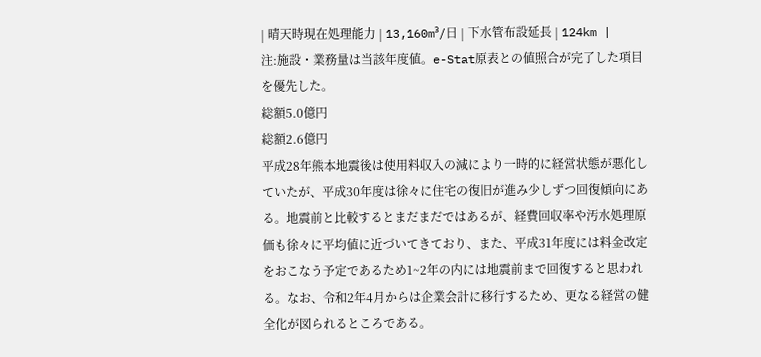| 晴天時現在処理能力 | 13,160m³/日 | 下水管布設延長 | 124km |
注:施設・業務量は当該年度値。e-Stat原表との値照合が完了した項目を優先した。
総額5.0億円
総額2.6億円
平成28年熊本地震後は使用料収入の減により一時的に経営状態が悪化していたが、平成30年度は徐々に住宅の復旧が進み少しずつ回復傾向にある。地震前と比較するとまだまだではあるが、経費回収率や汚水処理原価も徐々に平均値に近づいてきており、また、平成31年度には料金改定をおこなう予定であるため1~2年の内には地震前まで回復すると思われる。なお、令和2年4月からは企業会計に移行するため、更なる経営の健全化が図られるところである。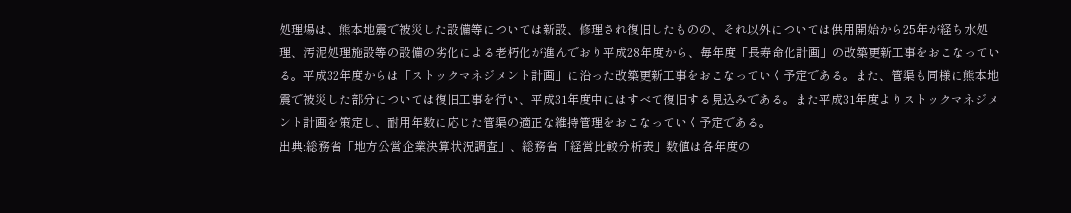処理場は、熊本地震で被災した設備等については新設、修理され復旧したものの、それ以外については供用開始から25年が経ち水処理、汚泥処理施設等の設備の劣化による老朽化が進んでおり平成28年度から、毎年度「長寿命化計画」の改築更新工事をおこなっている。平成32年度からは「ストックマネジメント計画」に沿った改築更新工事をおこなっていく予定である。また、管渠も同様に熊本地震で被災した部分については復旧工事を行い、平成31年度中にはすべて復旧する見込みである。また平成31年度よりストックマネジメント計画を策定し、耐用年数に応じた管渠の適正な維持管理をおこなっていく予定である。
出典:総務省「地方公営企業決算状況調査」、総務省「経営比較分析表」数値は各年度の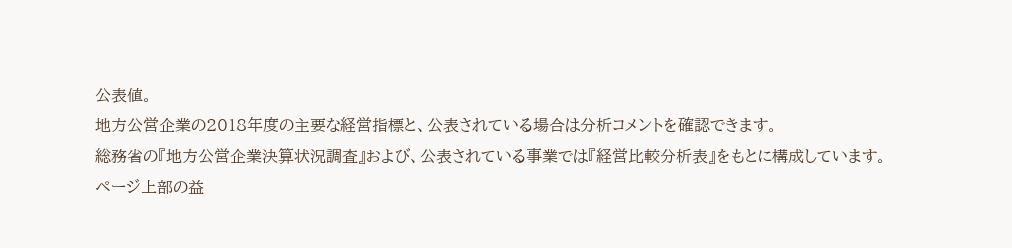公表値。
地方公営企業の2018年度の主要な経営指標と、公表されている場合は分析コメントを確認できます。
総務省の『地方公営企業決算状況調査』および、公表されている事業では『経営比較分析表』をもとに構成しています。
ページ上部の益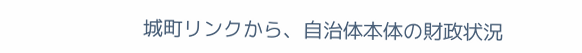城町リンクから、自治体本体の財政状況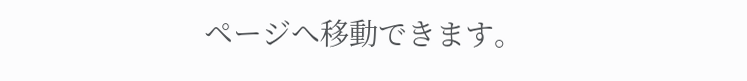ページへ移動できます。